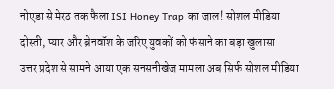नोएडा से मेरठ तक फैला ISI Honey Trap का जाल! सोशल मीडिया दोस्ती, प्यार और ब्रेनवॉश के जरिए युवकों को फंसाने का बड़ा खुलासा
उत्तर प्रदेश से सामने आया एक सनसनीखेज मामला अब सिर्फ सोशल मीडिया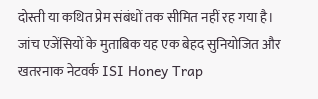दोस्ती या कथित प्रेम संबंधों तक सीमित नहीं रह गया है। जांच एजेंसियों के मुताबिक यह एक बेहद सुनियोजित और खतरनाक नेटवर्क ISI Honey Trap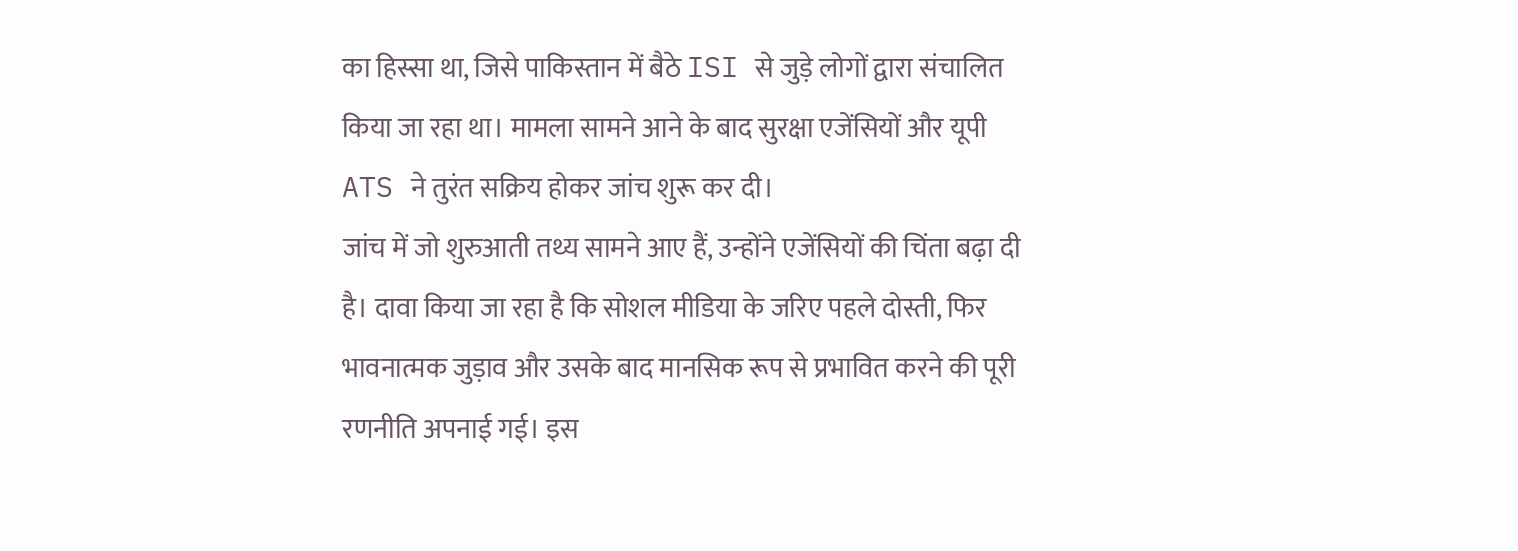का हिस्सा था, जिसे पाकिस्तान में बैठे ISI से जुड़े लोगों द्वारा संचालित किया जा रहा था। मामला सामने आने के बाद सुरक्षा एजेंसियों और यूपी ATS ने तुरंत सक्रिय होकर जांच शुरू कर दी।
जांच में जो शुरुआती तथ्य सामने आए हैं, उन्होंने एजेंसियों की चिंता बढ़ा दी है। दावा किया जा रहा है कि सोशल मीडिया के जरिए पहले दोस्ती, फिर भावनात्मक जुड़ाव और उसके बाद मानसिक रूप से प्रभावित करने की पूरी रणनीति अपनाई गई। इस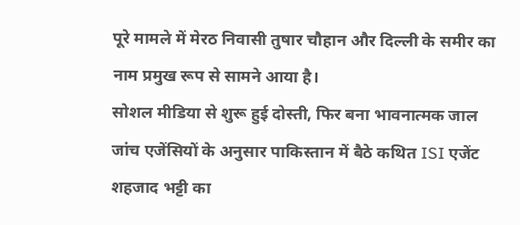पूरे मामले में मेरठ निवासी तुषार चौहान और दिल्ली के समीर का नाम प्रमुख रूप से सामने आया है।
सोशल मीडिया से शुरू हुई दोस्ती, फिर बना भावनात्मक जाल
जांच एजेंसियों के अनुसार पाकिस्तान में बैठे कथित ISI एजेंट शहजाद भट्टी का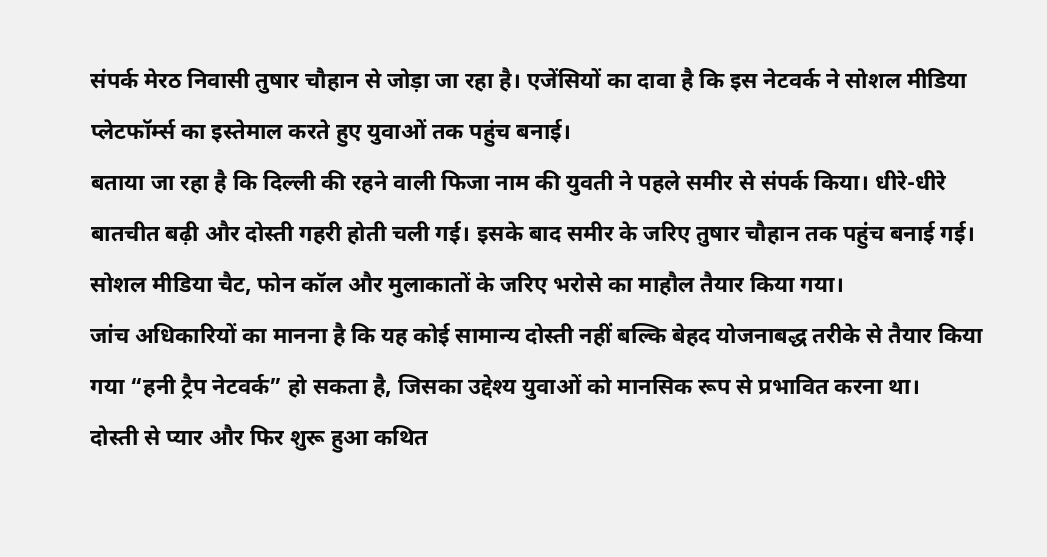संपर्क मेरठ निवासी तुषार चौहान से जोड़ा जा रहा है। एजेंसियों का दावा है कि इस नेटवर्क ने सोशल मीडिया प्लेटफॉर्म्स का इस्तेमाल करते हुए युवाओं तक पहुंच बनाई।
बताया जा रहा है कि दिल्ली की रहने वाली फिजा नाम की युवती ने पहले समीर से संपर्क किया। धीरे-धीरे बातचीत बढ़ी और दोस्ती गहरी होती चली गई। इसके बाद समीर के जरिए तुषार चौहान तक पहुंच बनाई गई। सोशल मीडिया चैट, फोन कॉल और मुलाकातों के जरिए भरोसे का माहौल तैयार किया गया।
जांच अधिकारियों का मानना है कि यह कोई सामान्य दोस्ती नहीं बल्कि बेहद योजनाबद्ध तरीके से तैयार किया गया “हनी ट्रैप नेटवर्क” हो सकता है, जिसका उद्देश्य युवाओं को मानसिक रूप से प्रभावित करना था।
दोस्ती से प्यार और फिर शुरू हुआ कथित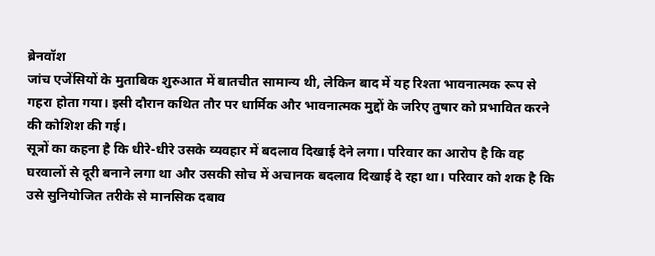ब्रेनवॉश
जांच एजेंसियों के मुताबिक शुरुआत में बातचीत सामान्य थी, लेकिन बाद में यह रिश्ता भावनात्मक रूप से गहरा होता गया। इसी दौरान कथित तौर पर धार्मिक और भावनात्मक मुद्दों के जरिए तुषार को प्रभावित करने की कोशिश की गई।
सूत्रों का कहना है कि धीरे-धीरे उसके व्यवहार में बदलाव दिखाई देने लगा। परिवार का आरोप है कि वह घरवालों से दूरी बनाने लगा था और उसकी सोच में अचानक बदलाव दिखाई दे रहा था। परिवार को शक है कि उसे सुनियोजित तरीके से मानसिक दबाव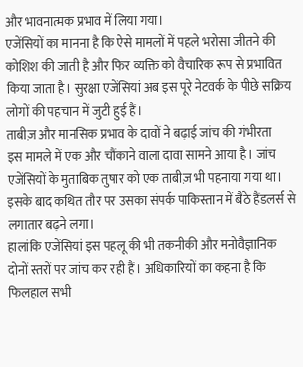और भावनात्मक प्रभाव में लिया गया।
एजेंसियों का मानना है कि ऐसे मामलों में पहले भरोसा जीतने की कोशिश की जाती है और फिर व्यक्ति को वैचारिक रूप से प्रभावित किया जाता है। सुरक्षा एजेंसियां अब इस पूरे नेटवर्क के पीछे सक्रिय लोगों की पहचान में जुटी हुई हैं।
ताबीज़ और मानसिक प्रभाव के दावों ने बढ़ाई जांच की गंभीरता
इस मामले में एक और चौंकाने वाला दावा सामने आया है। जांच एजेंसियों के मुताबिक तुषार को एक ताबीज़ भी पहनाया गया था। इसके बाद कथित तौर पर उसका संपर्क पाकिस्तान में बैठे हैंडलर्स से लगातार बढ़ने लगा।
हालांकि एजेंसियां इस पहलू की भी तकनीकी और मनोवैज्ञानिक दोनों स्तरों पर जांच कर रही हैं। अधिकारियों का कहना है कि फिलहाल सभी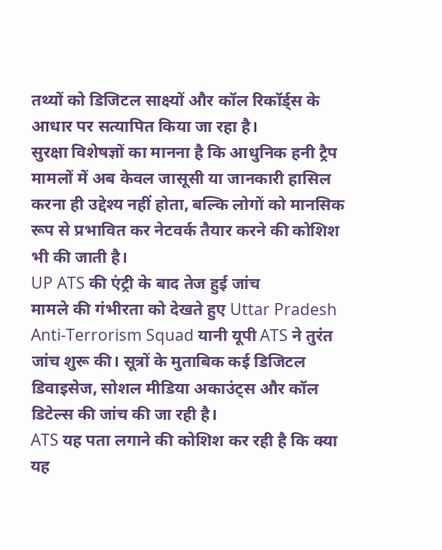तथ्यों को डिजिटल साक्ष्यों और कॉल रिकॉर्ड्स के आधार पर सत्यापित किया जा रहा है।
सुरक्षा विशेषज्ञों का मानना है कि आधुनिक हनी ट्रैप मामलों में अब केवल जासूसी या जानकारी हासिल करना ही उद्देश्य नहीं होता, बल्कि लोगों को मानसिक रूप से प्रभावित कर नेटवर्क तैयार करने की कोशिश भी की जाती है।
UP ATS की एंट्री के बाद तेज हुई जांच
मामले की गंभीरता को देखते हुए Uttar Pradesh Anti-Terrorism Squad यानी यूपी ATS ने तुरंत जांच शुरू की। सूत्रों के मुताबिक कई डिजिटल डिवाइसेज, सोशल मीडिया अकाउंट्स और कॉल डिटेल्स की जांच की जा रही है।
ATS यह पता लगाने की कोशिश कर रही है कि क्या यह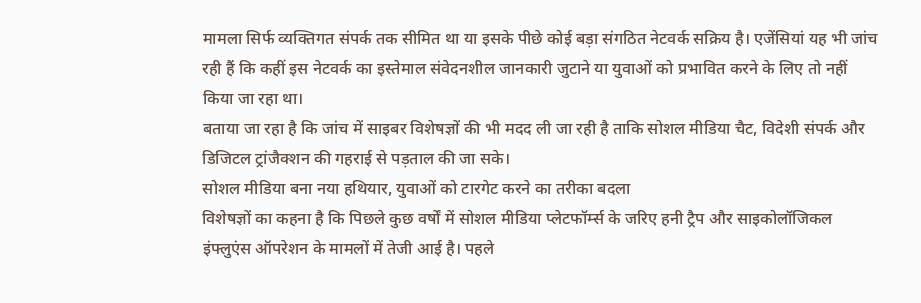मामला सिर्फ व्यक्तिगत संपर्क तक सीमित था या इसके पीछे कोई बड़ा संगठित नेटवर्क सक्रिय है। एजेंसियां यह भी जांच रही हैं कि कहीं इस नेटवर्क का इस्तेमाल संवेदनशील जानकारी जुटाने या युवाओं को प्रभावित करने के लिए तो नहीं किया जा रहा था।
बताया जा रहा है कि जांच में साइबर विशेषज्ञों की भी मदद ली जा रही है ताकि सोशल मीडिया चैट, विदेशी संपर्क और डिजिटल ट्रांजैक्शन की गहराई से पड़ताल की जा सके।
सोशल मीडिया बना नया हथियार, युवाओं को टारगेट करने का तरीका बदला
विशेषज्ञों का कहना है कि पिछले कुछ वर्षों में सोशल मीडिया प्लेटफॉर्म्स के जरिए हनी ट्रैप और साइकोलॉजिकल इंफ्लुएंस ऑपरेशन के मामलों में तेजी आई है। पहले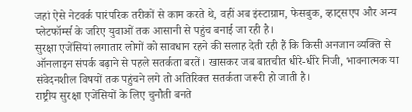जहां ऐसे नेटवर्क पारंपरिक तरीकों से काम करते थे, वहीं अब इंस्टाग्राम, फेसबुक, व्हाट्सएप और अन्य प्लेटफॉर्म्स के जरिए युवाओं तक आसानी से पहुंच बनाई जा रही है।
सुरक्षा एजेंसियां लगातार लोगों को सावधान रहने की सलाह देती रही हैं कि किसी अनजान व्यक्ति से ऑनलाइन संपर्क बढ़ाने से पहले सतर्कता बरतें। खासकर जब बातचीत धीरे-धीरे निजी, भावनात्मक या संवेदनशील विषयों तक पहुंचने लगे तो अतिरिक्त सतर्कता जरूरी हो जाती है।
राष्ट्रीय सुरक्षा एजेंसियों के लिए चुनौती बनते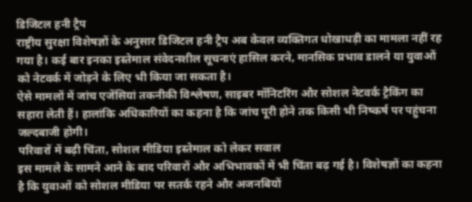डिजिटल हनी ट्रैप
राष्ट्रीय सुरक्षा विशेषज्ञों के अनुसार डिजिटल हनी ट्रैप अब केवल व्यक्तिगत धोखाधड़ी का मामला नहीं रह गया है। कई बार इनका इस्तेमाल संवेदनशील सूचनाएं हासिल करने, मानसिक प्रभाव डालने या युवाओं को नेटवर्क में जोड़ने के लिए भी किया जा सकता है।
ऐसे मामलों में जांच एजेंसियां तकनीकी विश्लेषण, साइबर मॉनिटरिंग और सोशल नेटवर्क ट्रैकिंग का सहारा लेती हैं। हालांकि अधिकारियों का कहना है कि जांच पूरी होने तक किसी भी निष्कर्ष पर पहुंचना जल्दबाजी होगी।
परिवारों में बढ़ी चिंता, सोशल मीडिया इस्तेमाल को लेकर सवाल
इस मामले के सामने आने के बाद परिवारों और अभिभावकों में भी चिंता बढ़ गई है। विशेषज्ञों का कहना है कि युवाओं को सोशल मीडिया पर सतर्क रहने और अजनबियों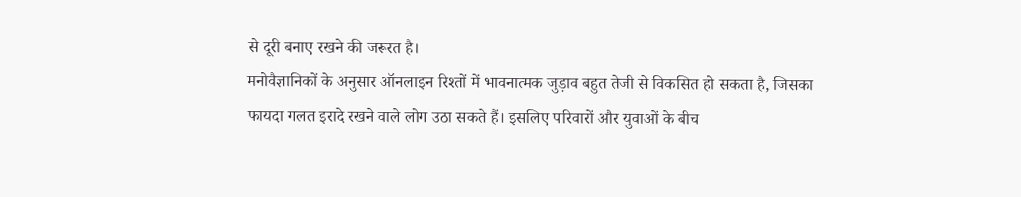से दूरी बनाए रखने की जरूरत है।
मनोवैज्ञानिकों के अनुसार ऑनलाइन रिश्तों में भावनात्मक जुड़ाव बहुत तेजी से विकसित हो सकता है, जिसका फायदा गलत इरादे रखने वाले लोग उठा सकते हैं। इसलिए परिवारों और युवाओं के बीच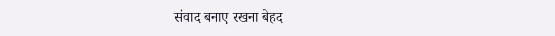संवाद बनाए रखना बेहद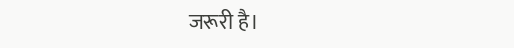जरूरी है।